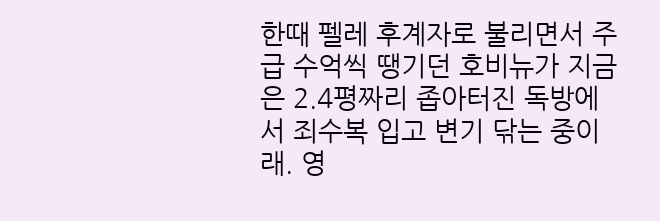한때 펠레 후계자로 불리면서 주급 수억씩 땡기던 호비뉴가 지금은 2.4평짜리 좁아터진 독방에서 죄수복 입고 변기 닦는 중이래. 영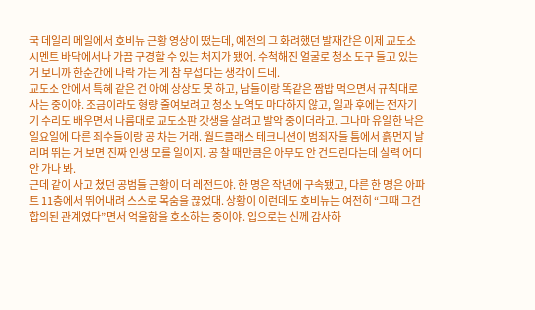국 데일리 메일에서 호비뉴 근황 영상이 떴는데, 예전의 그 화려했던 발재간은 이제 교도소 시멘트 바닥에서나 가끔 구경할 수 있는 처지가 됐어. 수척해진 얼굴로 청소 도구 들고 있는 거 보니까 한순간에 나락 가는 게 참 무섭다는 생각이 드네.
교도소 안에서 특혜 같은 건 아예 상상도 못 하고, 남들이랑 똑같은 짬밥 먹으면서 규칙대로 사는 중이야. 조금이라도 형량 줄여보려고 청소 노역도 마다하지 않고, 일과 후에는 전자기기 수리도 배우면서 나름대로 교도소판 갓생을 살려고 발악 중이더라고. 그나마 유일한 낙은 일요일에 다른 죄수들이랑 공 차는 거래. 월드클래스 테크니션이 범죄자들 틈에서 흙먼지 날리며 뛰는 거 보면 진짜 인생 모를 일이지. 공 찰 때만큼은 아무도 안 건드린다는데 실력 어디 안 가나 봐.
근데 같이 사고 쳤던 공범들 근황이 더 레전드야. 한 명은 작년에 구속됐고, 다른 한 명은 아파트 11층에서 뛰어내려 스스로 목숨을 끊었대. 상황이 이런데도 호비뉴는 여전히 “그때 그건 합의된 관계였다”면서 억울함을 호소하는 중이야. 입으로는 신께 감사하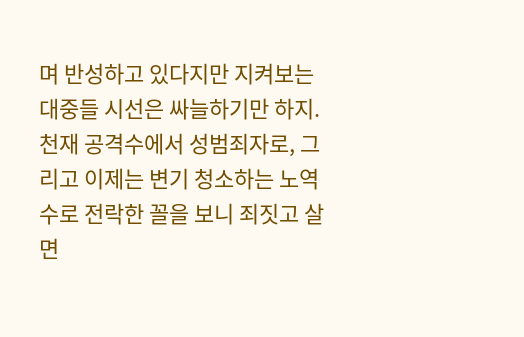며 반성하고 있다지만 지켜보는 대중들 시선은 싸늘하기만 하지. 천재 공격수에서 성범죄자로, 그리고 이제는 변기 청소하는 노역수로 전락한 꼴을 보니 죄짓고 살면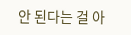안 된다는 걸 아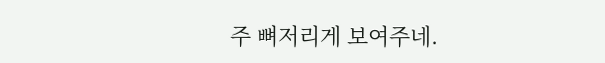주 뼈저리게 보여주네.